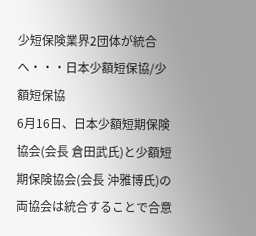少短保険業界2団体が統合へ・・・日本少額短保協/少額短保協
6月16日、日本少額短期保険協会(会長 倉田武氏)と少額短期保険協会(会長 沖雅博氏)の両協会は統合することで合意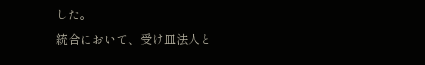した。
統合において、受け皿法人と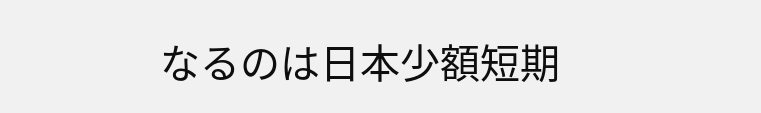なるのは日本少額短期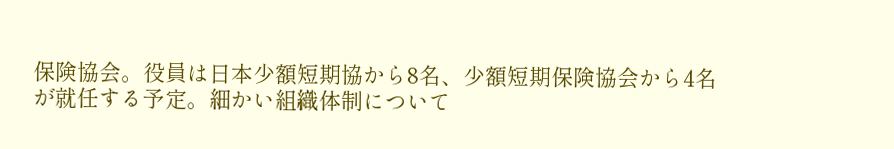保険協会。役員は日本少額短期協から8名、少額短期保険協会から4名が就任する予定。細かい組織体制について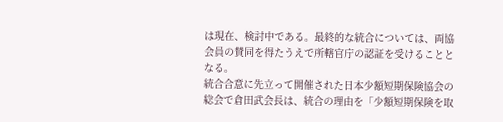は現在、検討中である。最終的な統合については、両協会員の賛同を得たうえで所轄官庁の認証を受けることとなる。
統合合意に先立って開催された日本少額短期保険協会の総会で倉田武会長は、統合の理由を「少額短期保険を取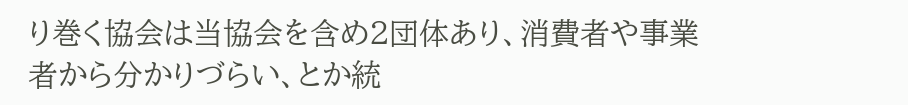り巻く協会は当協会を含め2団体あり、消費者や事業者から分かりづらい、とか統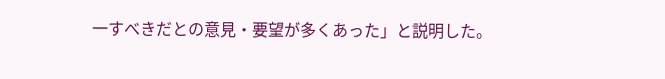一すべきだとの意見・要望が多くあった」と説明した。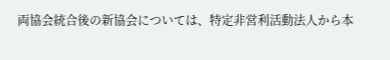両協会統合後の新協会については、特定非営利活動法人から本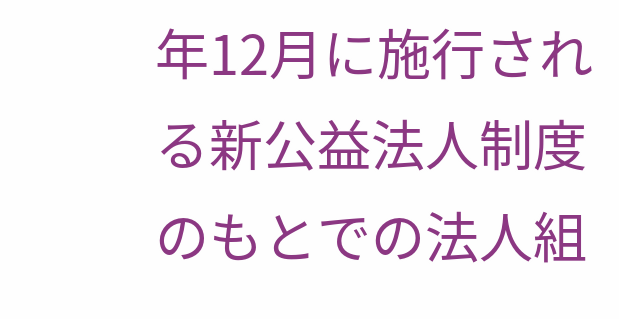年12月に施行される新公益法人制度のもとでの法人組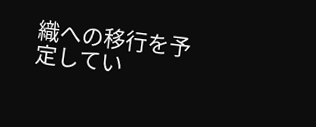織への移行を予定してい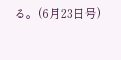る。(6月23日号)